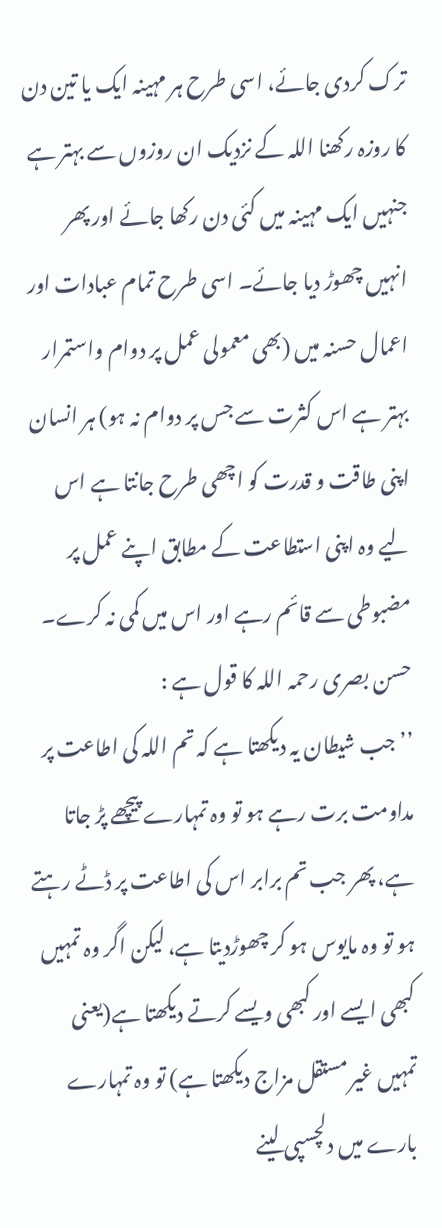ترک کردی جائے، اسی طرح ہر مہینہ ایک یا تین دن کا روزہ رکھنا اللہ کے نزدیک ان روزوں سے بہتر ہے جنہیں ایک مہینہ میں کئی دن رکھا جائے اور پھر انہیں چھوڑ دیا جائے۔ اسی طرح تمام عبادات اور اعمال حسنہ میں (بھی معمولی عمل پر دوام واستمرار بہتر ہے اس کثرت سے جس پر دوام نہ ہو) ہر انسان اپنی طاقت و قدرت کو اچھی طرح جانتا ہے اس لیے وہ اپنی استطاعت کے مطابق اپنے عمل پر مضبوطی سے قائم رہے اور اس میں کمی نہ کرے۔
حسن بصری رحمہ اللہ کا قول ہے :
’’جب شیطان یہ دیکھتا ہے کہ تم اللہ کی اطاعت پر مداومت برت رہے ہو تو وہ تمہارے پیچھے پڑ جاتا ہے، پھر جب تم برابر اس کی اطاعت پر ڈٹے رہتے ہو تو وہ مایوس ہو کر چھوڑدیتا ہے، لیکن اگر وہ تمہیں کبھی ایسے اور کبھی ویسے کرتے دیکھتا ہے(یعنی تمہیں غیر مستقل مزاج دیکھتا ہے) تو وہ تمہارے بارے میں دلچسپی لینے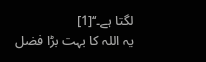لگتا ہے۔‘‘[1]
یہ اللہ کا بہت بڑا فضل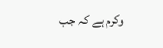وکرم ہے کہ جب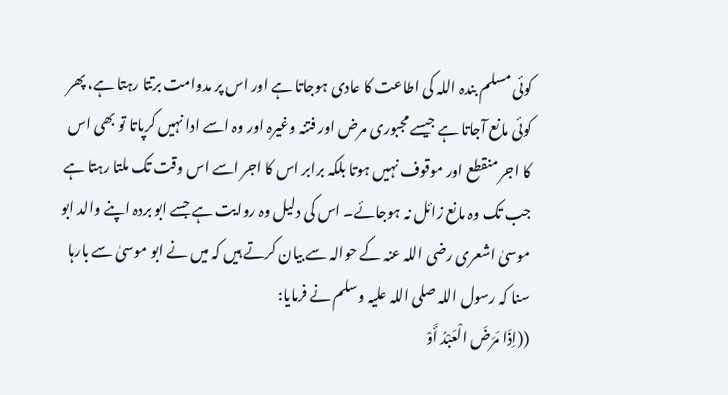کوئی مسلم بندہ اللہ کی اطاعت کا عادی ہوجاتا ہے اور اس پر مدوامت برتتا رہتا ہے، پھر کوئی مانع آجاتا ہے جیسے مجبوری مرض اور فتنہ وغیرہ اور وہ اسے ادا نہیں کرپاتا تو بھی اس کا اجر منقطع اور موقوف نہیں ہوتا بلکہ برابر اس کا اجر اسے اس وقت تک ملتا رہتا ہے جب تک وہ مانع زائل نہ ہوجائے۔ اس کی دلیل وہ روایت ہے جسے ابو بردہ اپنے والد ابو موسیٰ اشعری رضی اللہ عنہ کے حوالہ سے بیان کرتے ہیں کہ میں نے ابو موسیٰ سے بارہا سنا کہ رسول اللہ صلی اللہ علیہ وسلم نے فرمایا:
((اِذَا مَرَضَ الْعَبْدُ أَوْ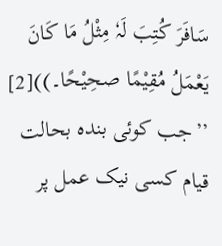سَافَرَ کُتِبَ لَہٗ مِثْلُ مَا کَانَ یَعْمَلُ مُقِیْمًا صحِیْحًا۔))[2]
’’جب کوئی بندہ بحالت قیام کسی نیک عمل پر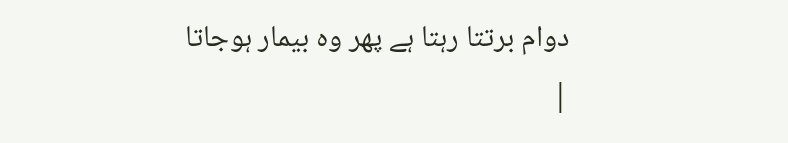دوام برتتا رہتا ہے پھر وہ بیمار ہوجاتا
|